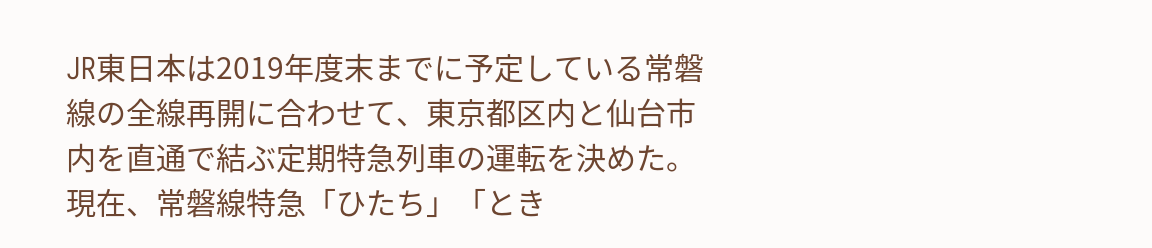JR東日本は2019年度末までに予定している常磐線の全線再開に合わせて、東京都区内と仙台市内を直通で結ぶ定期特急列車の運転を決めた。現在、常磐線特急「ひたち」「とき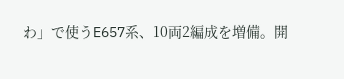わ」で使うE657系、10両2編成を増備。開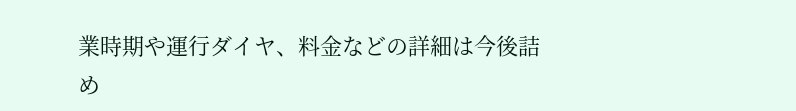業時期や運行ダイヤ、料金などの詳細は今後詰め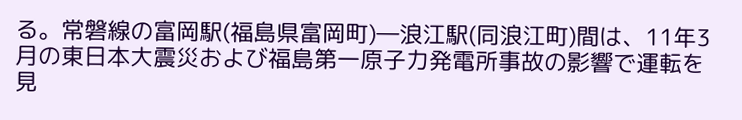る。常磐線の富岡駅(福島県富岡町)―浪江駅(同浪江町)間は、11年3月の東日本大震災および福島第一原子力発電所事故の影響で運転を見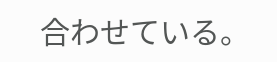合わせている。